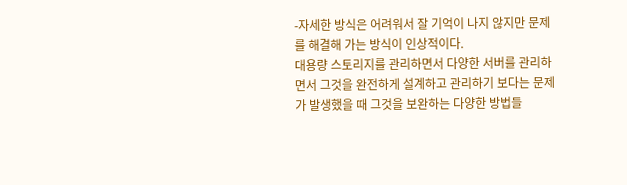-자세한 방식은 어려워서 잘 기억이 나지 않지만 문제를 해결해 가는 방식이 인상적이다.
대용량 스토리지를 관리하면서 다양한 서버를 관리하면서 그것을 완전하게 설계하고 관리하기 보다는 문제가 발생했을 때 그것을 보완하는 다양한 방법들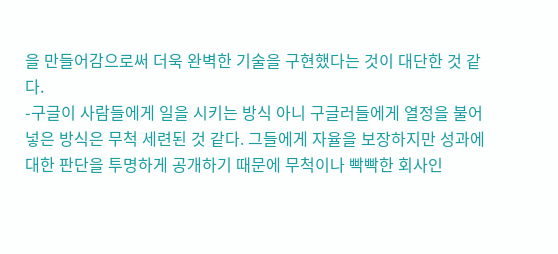을 만들어감으로써 더욱 완벽한 기술을 구현했다는 것이 대단한 것 같다.
-구글이 사람들에게 일을 시키는 방식 아니 구글러들에게 열정을 불어 넣은 방식은 무척 세련된 것 같다. 그들에게 자율을 보장하지만 성과에 대한 판단을 투명하게 공개하기 때문에 무척이나 빡빡한 회사인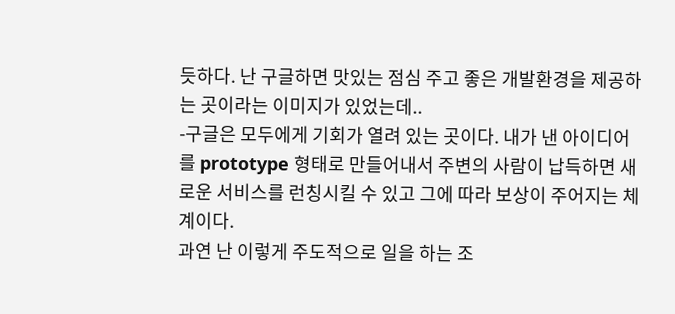듯하다. 난 구글하면 맛있는 점심 주고 좋은 개발환경을 제공하는 곳이라는 이미지가 있었는데..
-구글은 모두에게 기회가 열려 있는 곳이다. 내가 낸 아이디어를 prototype 형태로 만들어내서 주변의 사람이 납득하면 새로운 서비스를 런칭시킬 수 있고 그에 따라 보상이 주어지는 체계이다.
과연 난 이렇게 주도적으로 일을 하는 조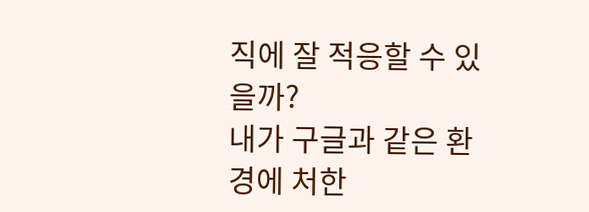직에 잘 적응할 수 있을까?
내가 구글과 같은 환경에 처한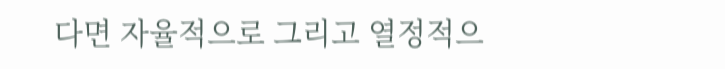다면 자율적으로 그리고 열정적으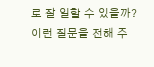로 잘 일할 수 있을까?
이런 질문을 전해 주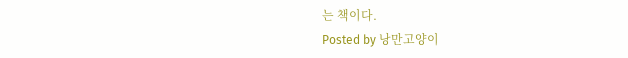는 책이다.
Posted by 낭만고양이